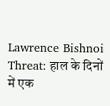Lawrence Bishnoi Threat: हाल के दिनों में एक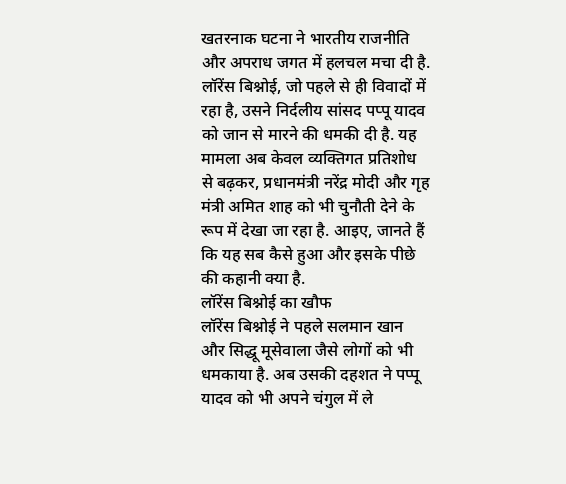खतरनाक घटना ने भारतीय राजनीति और अपराध जगत में हलचल मचा दी है. लॉरेंस बिश्नोई, जो पहले से ही विवादों में रहा है, उसने निर्दलीय सांसद पप्पू यादव को जान से मारने की धमकी दी है. यह मामला अब केवल व्यक्तिगत प्रतिशोध से बढ़कर, प्रधानमंत्री नरेंद्र मोदी और गृह मंत्री अमित शाह को भी चुनौती देने के रूप में देखा जा रहा है. आइए, जानते हैं कि यह सब कैसे हुआ और इसके पीछे की कहानी क्या है.
लॉरेंस बिश्नोई का खौफ
लॉरेंस बिश्नोई ने पहले सलमान खान और सिद्धू मूसेवाला जैसे लोगों को भी धमकाया है. अब उसकी दहशत ने पप्पू यादव को भी अपने चंगुल में ले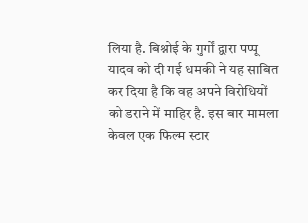लिया है. बिश्नोई के गुर्गों द्वारा पप्पू यादव को दी गई धमकी ने यह साबित कर दिया है कि वह अपने विरोधियों को डराने में माहिर है. इस बार मामला केवल एक फिल्म स्टार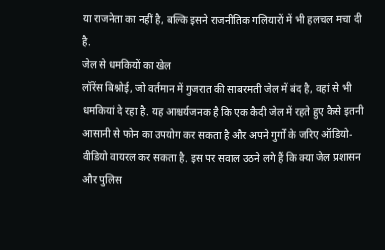या राजनेता का नहीं है, बल्कि इसने राजनीतिक गलियारों में भी हलचल मचा दी है.
जेल से धमकियों का खेल
लॉरेंस बिश्नोई, जो वर्तमान में गुजरात की साबरमती जेल में बंद है, वहां से भी धमकियां दे रहा है. यह आश्चर्यजनक है कि एक कैदी जेल में रहते हुए कैसे इतनी आसानी से फोन का उपयोग कर सकता है और अपने गुर्गों के जरिए ऑडियो-वीडियो वायरल कर सकता है. इस पर सवाल उठने लगे हैं कि क्या जेल प्रशासन और पुलिस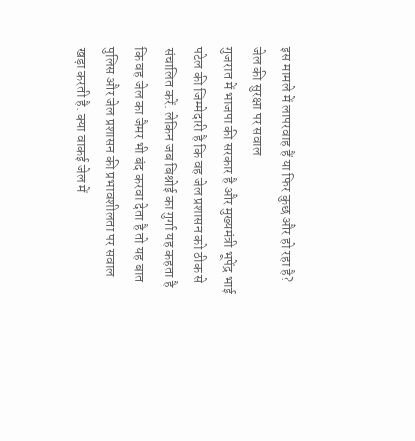इस मामले में लापरवाह हैं या फिर कुछ और हो रहा है?
जेल की सुरक्षा पर सवाल
गुजरात में भाजपा की सरकार है और मुख्यमंत्री भूपेंद्र भाई पटेल की जिम्मेदारी है कि वह जेल प्रशासन को ठीक से संचालित करें. लेकिन जब बिश्नोई का गुर्गा यह कहता है कि वह जेल का जैमर भी बंद करवा देता है तो यह बात पुलिस और जेल प्रशासन की प्रभावशीलता पर सवाल खड़ा करती है. क्या वाकई जेल में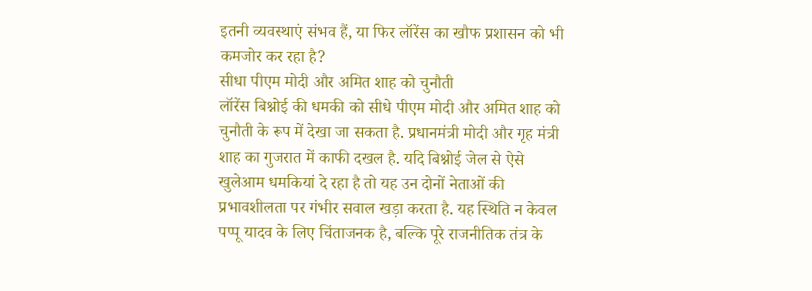इतनी व्यवस्थाएं संभव हैं, या फिर लॉरेंस का खौफ प्रशासन को भी कमजोर कर रहा है?
सीधा पीएम मोदी और अमित शाह को चुनौती
लॉरेंस बिश्नोई की धमकी को सीधे पीएम मोदी और अमित शाह को चुनौती के रूप में देखा जा सकता है. प्रधानमंत्री मोदी और गृह मंत्री शाह का गुजरात में काफी दखल है. यदि बिश्नोई जेल से ऐसे खुलेआम धमकियां दे रहा है तो यह उन दोनों नेताओं की प्रभावशीलता पर गंभीर सवाल खड़ा करता है. यह स्थिति न केवल पप्पू यादव के लिए चिंताजनक है, बल्कि पूरे राजनीतिक तंत्र के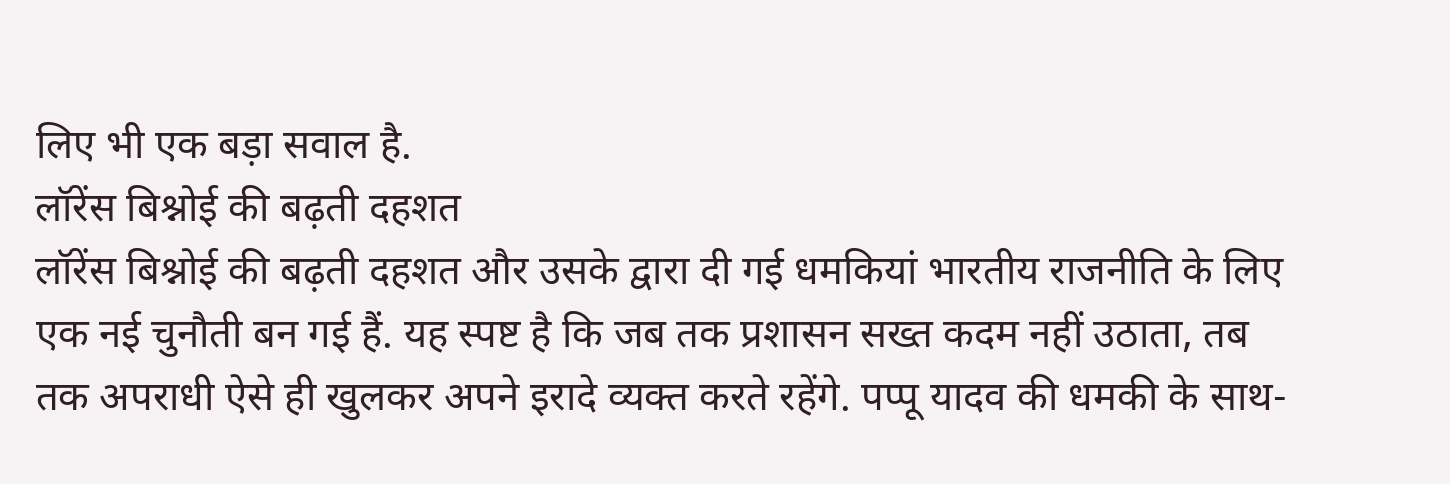लिए भी एक बड़ा सवाल है.
लॉरेंस बिश्नोई की बढ़ती दहशत
लॉरेंस बिश्नोई की बढ़ती दहशत और उसके द्वारा दी गई धमकियां भारतीय राजनीति के लिए एक नई चुनौती बन गई हैं. यह स्पष्ट है कि जब तक प्रशासन सख्त कदम नहीं उठाता, तब तक अपराधी ऐसे ही खुलकर अपने इरादे व्यक्त करते रहेंगे. पप्पू यादव की धमकी के साथ-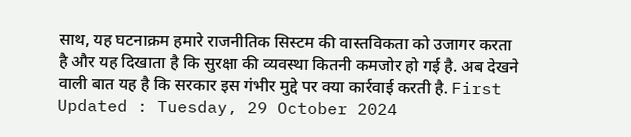साथ, यह घटनाक्रम हमारे राजनीतिक सिस्टम की वास्तविकता को उजागर करता है और यह दिखाता है कि सुरक्षा की व्यवस्था कितनी कमजोर हो गई है. अब देखने वाली बात यह है कि सरकार इस गंभीर मुद्दे पर क्या कार्रवाई करती है. First Updated : Tuesday, 29 October 2024